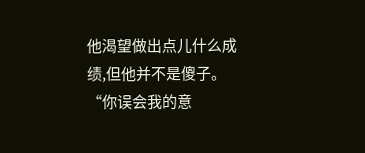他渴望做出点儿什么成绩,但他并不是傻子。
“你误会我的意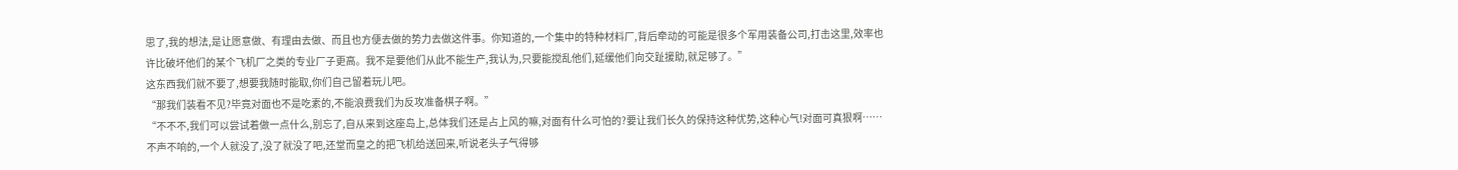思了,我的想法,是让愿意做、有理由去做、而且也方便去做的势力去做这件事。你知道的,一个集中的特种材料厂,背后牵动的可能是很多个军用装备公司,打击这里,效率也许比破坏他们的某个飞机厂之类的专业厂子更高。我不是要他们从此不能生产,我认为,只要能搅乱他们,延缓他们向交趾援助,就足够了。”
这东西我们就不要了,想要我随时能取,你们自己留着玩儿吧。
“那我们装看不见?毕竟对面也不是吃素的,不能浪费我们为反攻准备棋子啊。”
“不不不,我们可以尝试着做一点什么,别忘了,自从来到这座岛上,总体我们还是占上风的嘛,对面有什么可怕的?要让我们长久的保持这种优势,这种心气!对面可真狠啊……不声不响的,一个人就没了,没了就没了吧,还堂而皇之的把飞机给送回来,听说老头子气得够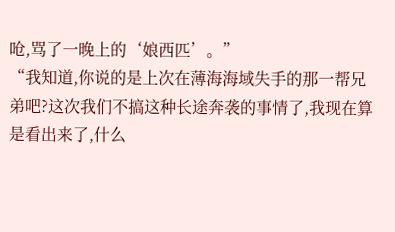呛,骂了一晚上的‘娘西匹’。”
“我知道,你说的是上次在薄海海域失手的那一帮兄弟吧?这次我们不搞这种长途奔袭的事情了,我现在算是看出来了,什么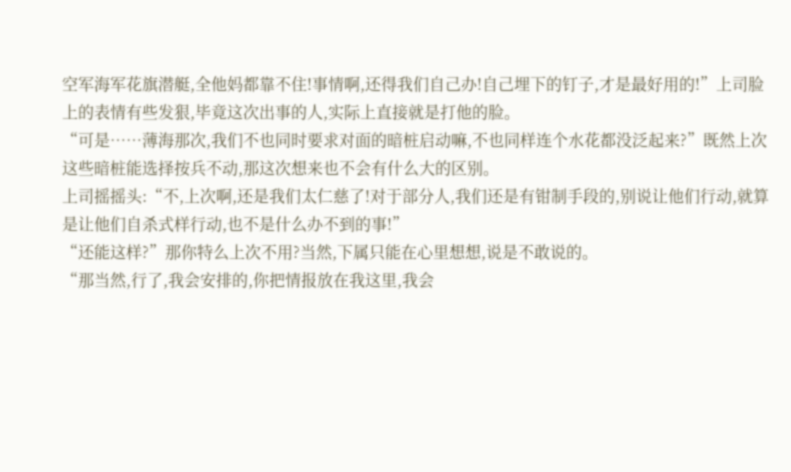空军海军花旗潜艇,全他妈都靠不住!事情啊,还得我们自己办!自己埋下的钉子,才是最好用的!”上司脸上的表情有些发狠,毕竟这次出事的人,实际上直接就是打他的脸。
“可是……薄海那次,我们不也同时要求对面的暗桩启动嘛,不也同样连个水花都没泛起来?”既然上次这些暗桩能选择按兵不动,那这次想来也不会有什么大的区别。
上司摇摇头:“不,上次啊,还是我们太仁慈了!对于部分人,我们还是有钳制手段的,别说让他们行动,就算是让他们自杀式样行动,也不是什么办不到的事!”
“还能这样?”那你特么上次不用?当然,下属只能在心里想想,说是不敢说的。
“那当然,行了,我会安排的,你把情报放在我这里,我会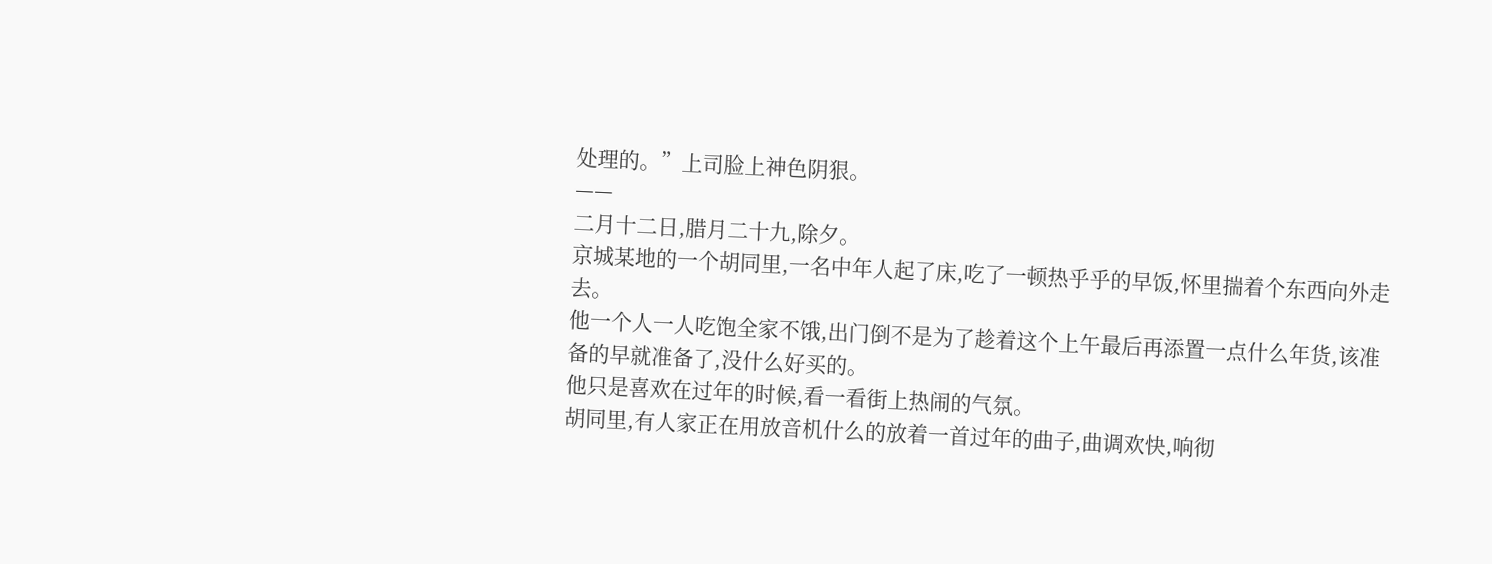处理的。”上司脸上神色阴狠。
——
二月十二日,腊月二十九,除夕。
京城某地的一个胡同里,一名中年人起了床,吃了一顿热乎乎的早饭,怀里揣着个东西向外走去。
他一个人一人吃饱全家不饿,出门倒不是为了趁着这个上午最后再添置一点什么年货,该准备的早就准备了,没什么好买的。
他只是喜欢在过年的时候,看一看街上热闹的气氛。
胡同里,有人家正在用放音机什么的放着一首过年的曲子,曲调欢快,响彻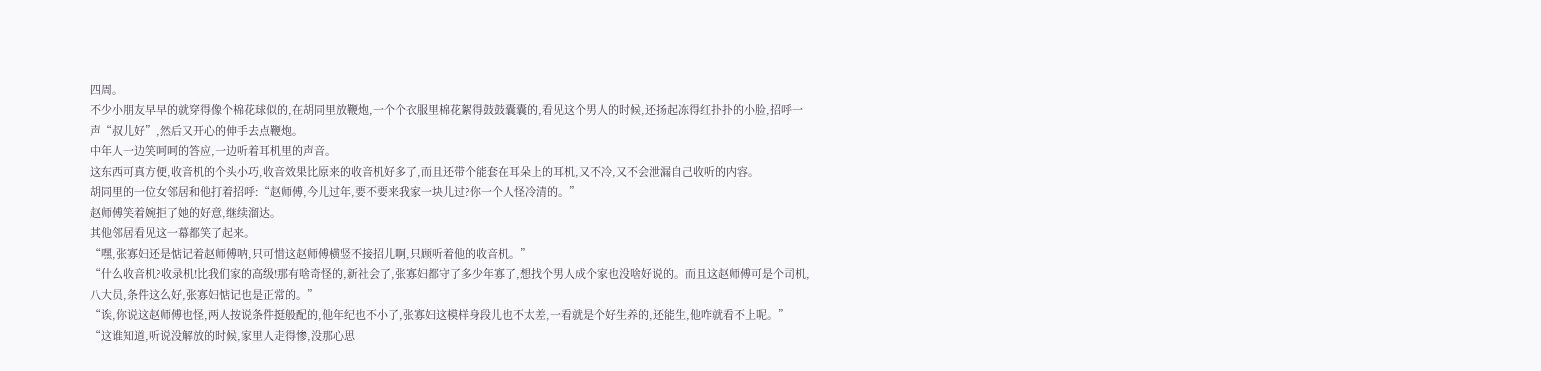四周。
不少小朋友早早的就穿得像个棉花球似的,在胡同里放鞭炮,一个个衣服里棉花絮得鼓鼓囊囊的,看见这个男人的时候,还扬起冻得红扑扑的小脸,招呼一声“叔儿好”,然后又开心的伸手去点鞭炮。
中年人一边笑呵呵的答应,一边听着耳机里的声音。
这东西可真方便,收音机的个头小巧,收音效果比原来的收音机好多了,而且还带个能套在耳朵上的耳机,又不冷,又不会泄漏自己收听的内容。
胡同里的一位女邻居和他打着招呼:“赵师傅,今儿过年,要不要来我家一块儿过?你一个人怪冷清的。”
赵师傅笑着婉拒了她的好意,继续溜达。
其他邻居看见这一幕都笑了起来。
“嘿,张寡妇还是惦记着赵师傅呐,只可惜这赵师傅横竖不接招儿啊,只顾听着他的收音机。”
“什么收音机?收录机!比我们家的高级!那有啥奇怪的,新社会了,张寡妇都守了多少年寡了,想找个男人成个家也没啥好说的。而且这赵师傅可是个司机,八大员,条件这么好,张寡妇惦记也是正常的。”
“诶,你说这赵师傅也怪,两人按说条件挺般配的,他年纪也不小了,张寡妇这模样身段儿也不太差,一看就是个好生养的,还能生,他咋就看不上呢。”
“这谁知道,听说没解放的时候,家里人走得惨,没那心思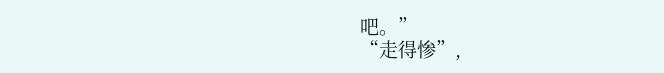吧。”
“走得惨”,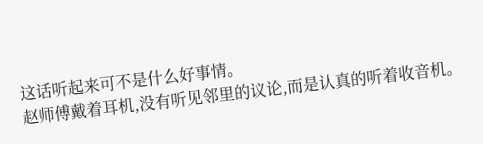这话听起来可不是什么好事情。
赵师傅戴着耳机,没有听见邻里的议论,而是认真的听着收音机。